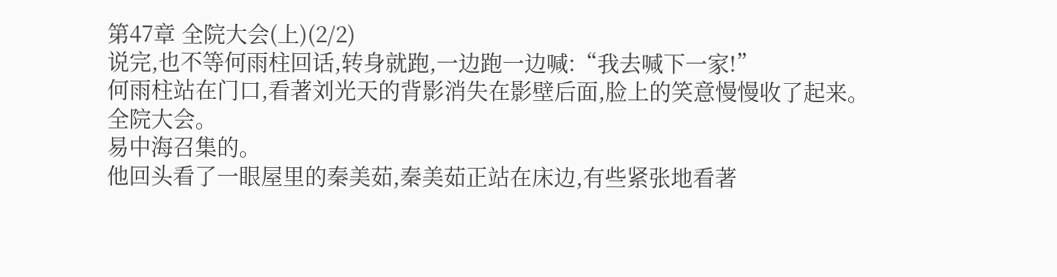第47章 全院大会(上)(2/2)
说完,也不等何雨柱回话,转身就跑,一边跑一边喊:“我去喊下一家!”
何雨柱站在门口,看著刘光天的背影消失在影壁后面,脸上的笑意慢慢收了起来。
全院大会。
易中海召集的。
他回头看了一眼屋里的秦美茹,秦美茹正站在床边,有些紧张地看著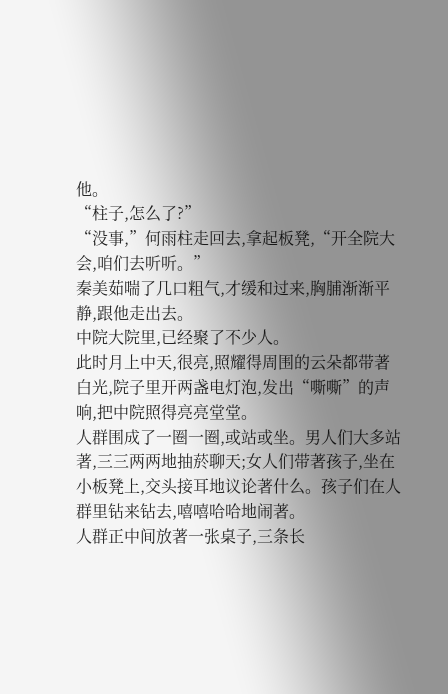他。
“柱子,怎么了?”
“没事,”何雨柱走回去,拿起板凳,“开全院大会,咱们去听听。”
秦美茹喘了几口粗气,才缓和过来,胸脯渐渐平静,跟他走出去。
中院大院里,已经聚了不少人。
此时月上中天,很亮,照耀得周围的云朵都带著白光,院子里开两盏电灯泡,发出“嘶嘶”的声响,把中院照得亮亮堂堂。
人群围成了一圈一圈,或站或坐。男人们大多站著,三三两两地抽菸聊天;女人们带著孩子,坐在小板凳上,交头接耳地议论著什么。孩子们在人群里钻来钻去,嘻嘻哈哈地闹著。
人群正中间放著一张桌子,三条长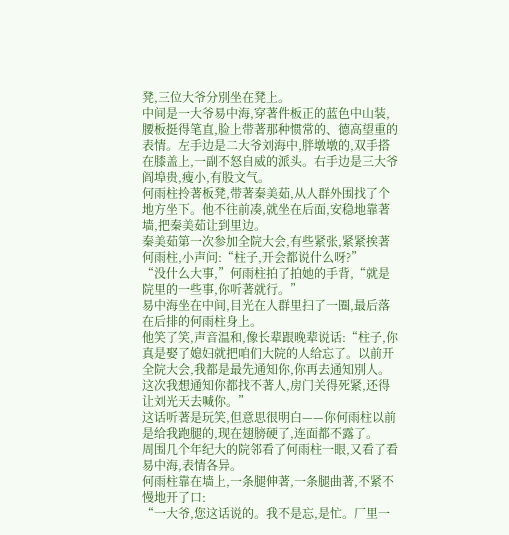凳,三位大爷分別坐在凳上。
中间是一大爷易中海,穿著件板正的蓝色中山装,腰板挺得笔直,脸上带著那种惯常的、德高望重的表情。左手边是二大爷刘海中,胖墩墩的,双手搭在膝盖上,一副不怒自威的派头。右手边是三大爷阎埠贵,瘦小,有股文气。
何雨柱拎著板凳,带著秦美茹,从人群外围找了个地方坐下。他不往前凑,就坐在后面,安稳地靠著墙,把秦美茹让到里边。
秦美茹第一次参加全院大会,有些紧张,紧紧挨著何雨柱,小声问:“柱子,开会都说什么呀?”
“没什么大事,”何雨柱拍了拍她的手背,“就是院里的一些事,你听著就行。”
易中海坐在中间,目光在人群里扫了一圈,最后落在后排的何雨柱身上。
他笑了笑,声音温和,像长辈跟晚辈说话:“柱子,你真是娶了媳妇就把咱们大院的人给忘了。以前开全院大会,我都是最先通知你,你再去通知別人。这次我想通知你都找不著人,房门关得死紧,还得让刘光天去喊你。”
这话听著是玩笑,但意思很明白——你何雨柱以前是给我跑腿的,现在翅膀硬了,连面都不露了。
周围几个年纪大的院邻看了何雨柱一眼,又看了看易中海,表情各异。
何雨柱靠在墙上,一条腿伸著,一条腿曲著,不紧不慢地开了口:
“一大爷,您这话说的。我不是忘,是忙。厂里一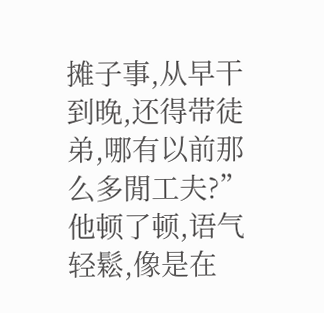摊子事,从早干到晚,还得带徒弟,哪有以前那么多閒工夫?”
他顿了顿,语气轻鬆,像是在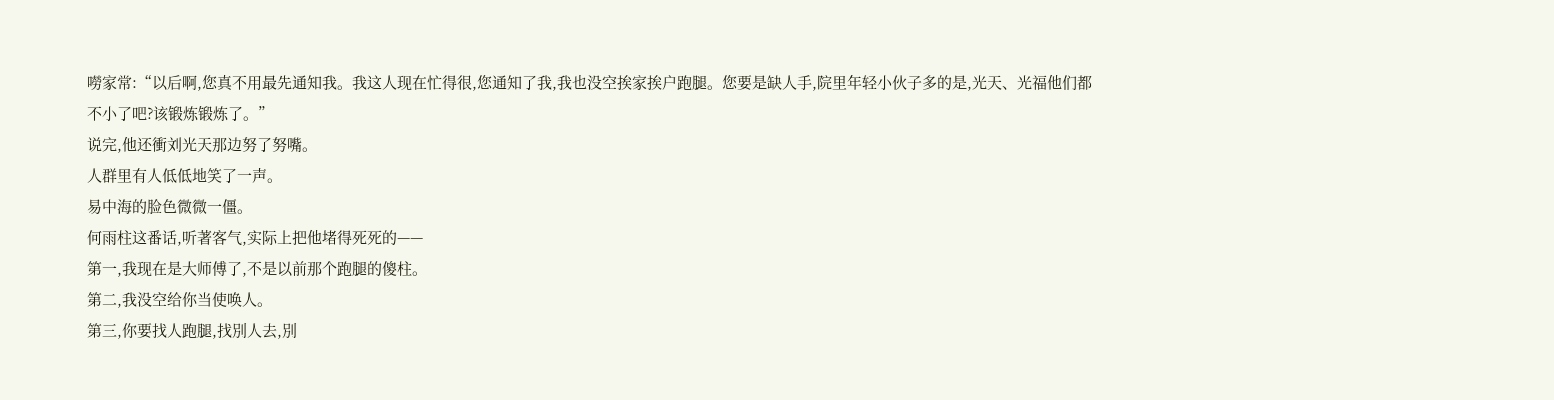嘮家常:“以后啊,您真不用最先通知我。我这人现在忙得很,您通知了我,我也没空挨家挨户跑腿。您要是缺人手,院里年轻小伙子多的是,光天、光福他们都不小了吧?该锻炼锻炼了。”
说完,他还衝刘光天那边努了努嘴。
人群里有人低低地笑了一声。
易中海的脸色微微一僵。
何雨柱这番话,听著客气,实际上把他堵得死死的——
第一,我现在是大师傅了,不是以前那个跑腿的傻柱。
第二,我没空给你当使唤人。
第三,你要找人跑腿,找別人去,別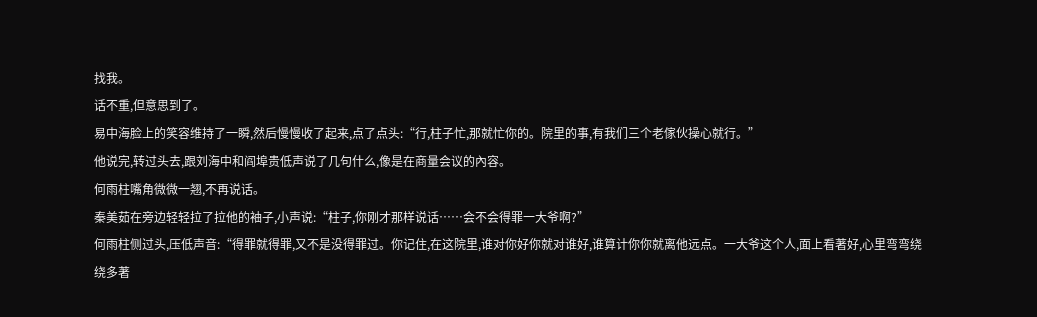找我。
话不重,但意思到了。
易中海脸上的笑容维持了一瞬,然后慢慢收了起来,点了点头:“行,柱子忙,那就忙你的。院里的事,有我们三个老傢伙操心就行。”
他说完,转过头去,跟刘海中和阎埠贵低声说了几句什么,像是在商量会议的內容。
何雨柱嘴角微微一翘,不再说话。
秦美茹在旁边轻轻拉了拉他的袖子,小声说:“柱子,你刚才那样说话……会不会得罪一大爷啊?”
何雨柱侧过头,压低声音:“得罪就得罪,又不是没得罪过。你记住,在这院里,谁对你好你就对谁好,谁算计你你就离他远点。一大爷这个人,面上看著好,心里弯弯绕绕多著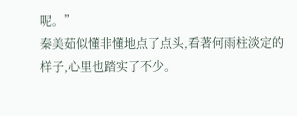呢。”
秦美茹似懂非懂地点了点头,看著何雨柱淡定的样子,心里也踏实了不少。